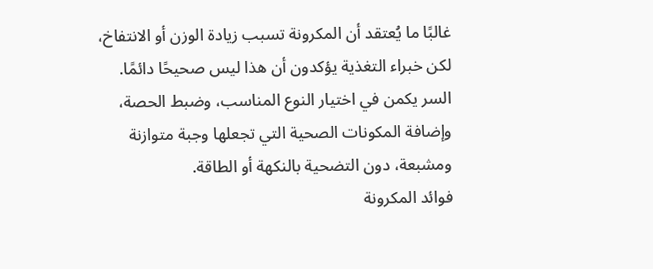غالبًا ما يُعتقد أن المكرونة تسبب زيادة الوزن أو الانتفاخ، لكن خبراء التغذية يؤكدون أن هذا ليس صحيحًا دائمًا. السر يكمن في اختيار النوع المناسب، وضبط الحصة، وإضافة المكونات الصحية التي تجعلها وجبة متوازنة ومشبعة، دون التضحية بالنكهة أو الطاقة.
فوائد المكرونة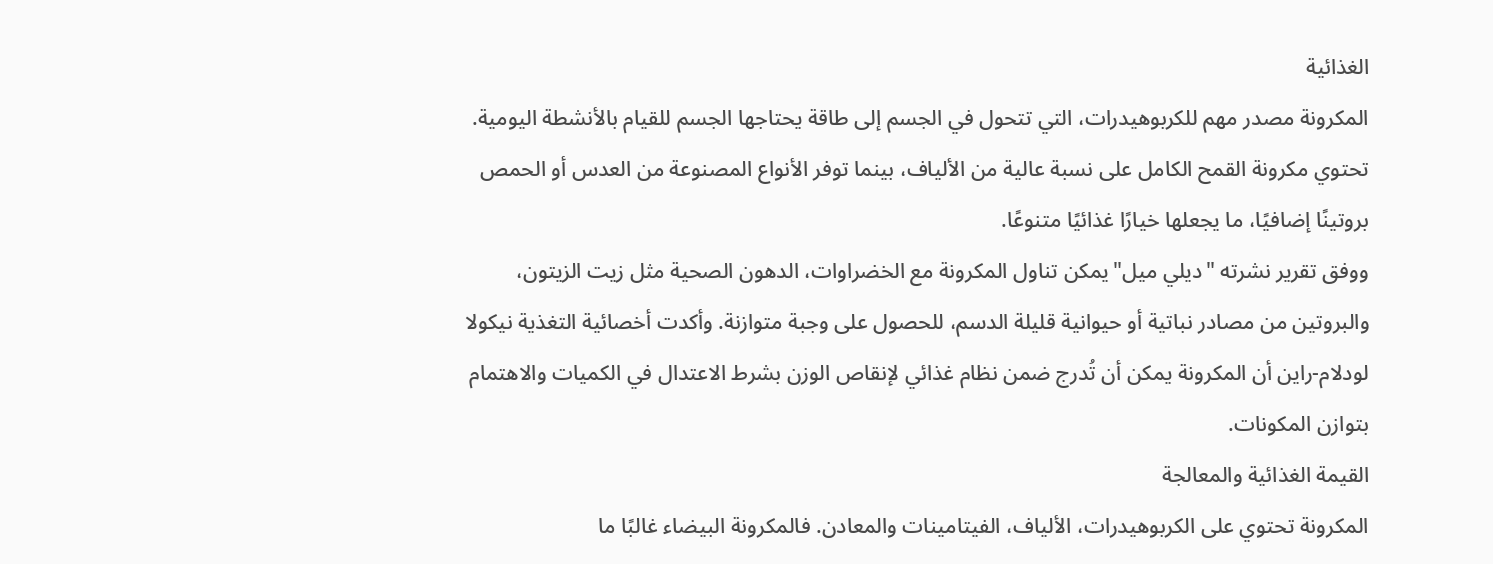الغذائية
المكرونة مصدر مهم للكربوهيدرات، التي تتحول في الجسم إلى طاقة يحتاجها الجسم للقيام بالأنشطة اليومية. تحتوي مكرونة القمح الكامل على نسبة عالية من الألياف، بينما توفر الأنواع المصنوعة من العدس أو الحمص بروتينًا إضافيًا، ما يجعلها خيارًا غذائيًا متنوعًا.
ووفق تقرير نشرته "ديلي ميل"يمكن تناول المكرونة مع الخضراوات، الدهون الصحية مثل زيت الزيتون، والبروتين من مصادر نباتية أو حيوانية قليلة الدسم، للحصول على وجبة متوازنة. وأكدت أخصائية التغذية نيكولا لودلام-راين أن المكرونة يمكن أن تُدرج ضمن نظام غذائي لإنقاص الوزن بشرط الاعتدال في الكميات والاهتمام بتوازن المكونات.
القيمة الغذائية والمعالجة
المكرونة تحتوي على الكربوهيدرات، الألياف، الفيتامينات والمعادن. فالمكرونة البيضاء غالبًا ما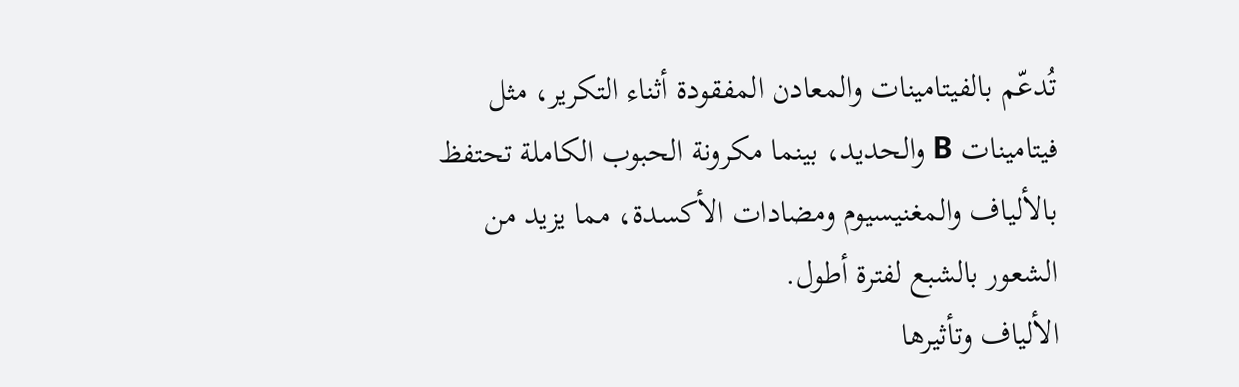تُدعّم بالفيتامينات والمعادن المفقودة أثناء التكرير، مثل فيتامينات B والحديد، بينما مكرونة الحبوب الكاملة تحتفظ بالألياف والمغنيسيوم ومضادات الأكسدة، مما يزيد من الشعور بالشبع لفترة أطول.
الألياف وتأثيرها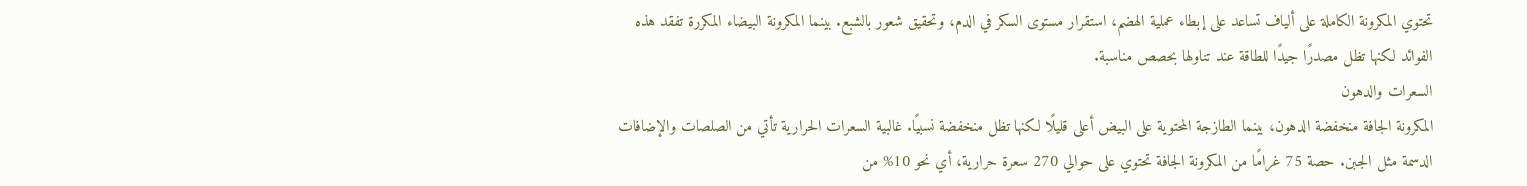تحتوي المكرونة الكاملة على ألياف تساعد على إبطاء عملية الهضم، استقرار مستوى السكر في الدم، وتحقيق شعور بالشبع. بينما المكرونة البيضاء المكررة تفقد هذه الفوائد لكنها تظل مصدرًا جيدًا للطاقة عند تناولها بحصص مناسبة.
السعرات والدهون
المكرونة الجافة منخفضة الدهون، بينما الطازجة المحتوية على البيض أعلى قليلًا لكنها تظل منخفضة نسبيًا. غالبية السعرات الحرارية تأتي من الصلصات والإضافات الدسمة مثل الجبن. حصة 75 غرامًا من المكرونة الجافة تحتوي على حوالي 270 سعرة حرارية، أي نحو 10% من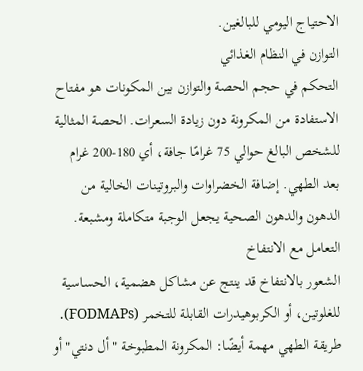الاحتياج اليومي للبالغين.
التوازن في النظام الغذائي
التحكم في حجم الحصة والتوازن بين المكونات هو مفتاح الاستفادة من المكرونة دون زيادة السعرات. الحصة المثالية للشخص البالغ حوالي 75 غرامًا جافة، أي 180-200 غرام بعد الطهي. إضافة الخضراوات والبروتينات الخالية من الدهون والدهون الصحية يجعل الوجبة متكاملة ومشبعة.
التعامل مع الانتفاخ
الشعور بالانتفاخ قد ينتج عن مشاكل هضمية، الحساسية للغلوتين، أو الكربوهيدرات القابلة للتخمر (FODMAPs). طريقة الطهي مهمة أيضًا: المكرونة المطبوخة "أل دنتي" أو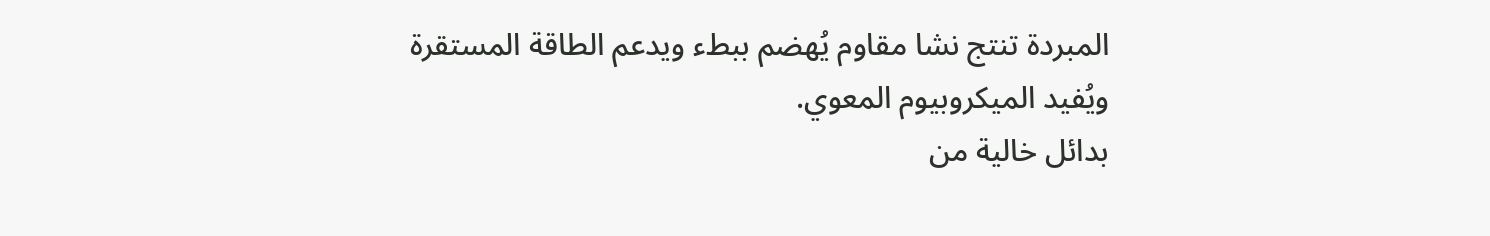المبردة تنتج نشا مقاوم يُهضم ببطء ويدعم الطاقة المستقرة ويُفيد الميكروبيوم المعوي.
بدائل خالية من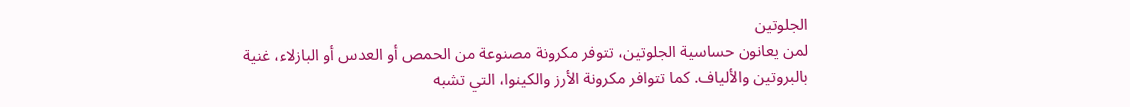الجلوتين
لمن يعانون حساسية الجلوتين، تتوفر مكرونة مصنوعة من الحمص أو العدس أو البازلاء، غنية بالبروتين والألياف. كما تتوافر مكرونة الأرز والكينوا، التي تشبه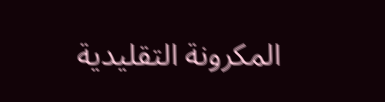المكرونة التقليدية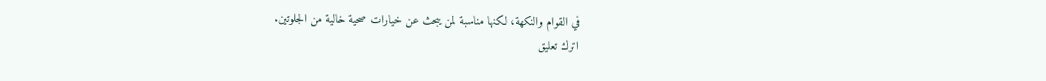في القوام والنكهة، لكنها مناسبة لمن يبحث عن خيارات صحية خالية من الجلوتين.
اترك تعليق